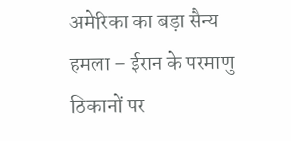अमेरिका का बड़ा सैन्य हमला – ईरान के परमाणु ठिकानों पर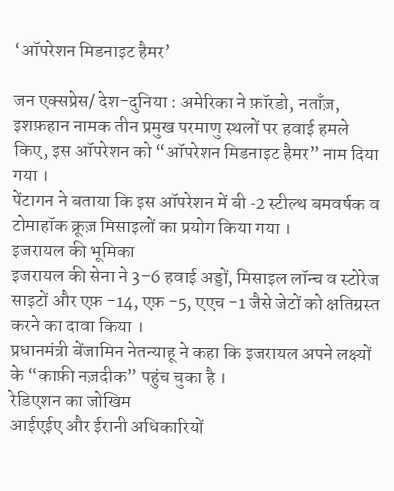‘ऑपरेशन मिडनाइट हैमर’

जन एक्सप्रेस/ देश-दुनिया : अमेरिका ने फ़ॉरडो, नताँज़, इशफ़हान नामक तीन प्रमुख परमाणु स्थलों पर हवाई हमले किए, इस ऑपरेशन को “ऑपरेशन मिडनाइट हैमर” नाम दिया गया ।
पेंटागन ने बताया कि इस ऑपरेशन में बी ‑2 स्टील्थ बमवर्षक व टोमाहॉक क्रूज़ मिसाइलों का प्रयोग किया गया ।
इजरायल की भूमिका
इजरायल की सेना ने 3–6 हवाई अड्डों, मिसाइल लॉन्च व स्टोरेज साइटों और एफ़ -14, एफ़ -5, एएच -1 जैसे जेटों को क्षतिग्रस्त करने का दावा किया ।
प्रधानमंत्री बेंजामिन नेतन्याहू ने कहा कि इजरायल अपने लक्ष्यों के “काफ़ी नज़दीक” पहुंच चुका है ।
रेडिएशन का जोखिम
आईएईए और ईरानी अधिकारियों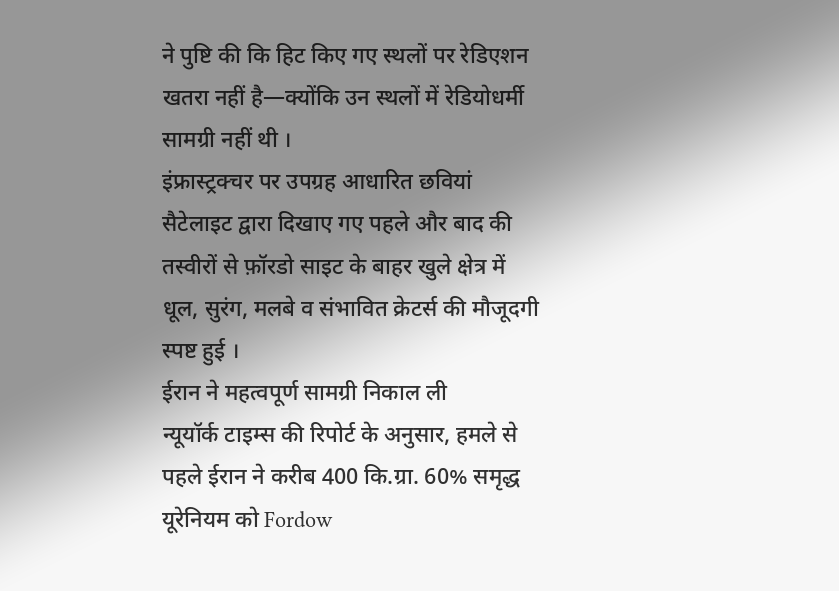ने पुष्टि की कि हिट किए गए स्थलों पर रेडिएशन खतरा नहीं है—क्योंकि उन स्थलों में रेडियोधर्मी सामग्री नहीं थी ।
इंफ्रास्ट्रक्चर पर उपग्रह आधारित छवियां
सैटेलाइट द्वारा दिखाए गए पहले और बाद की तस्वीरों से फ़ॉरडो साइट के बाहर खुले क्षेत्र में धूल, सुरंग, मलबे व संभावित क्रेटर्स की मौजूदगी स्पष्ट हुई ।
ईरान ने महत्वपूर्ण सामग्री निकाल ली
न्यूयॉर्क टाइम्स की रिपोर्ट के अनुसार, हमले से पहले ईरान ने करीब 400 कि.ग्रा. 60% समृद्ध यूरेनियम को Fordow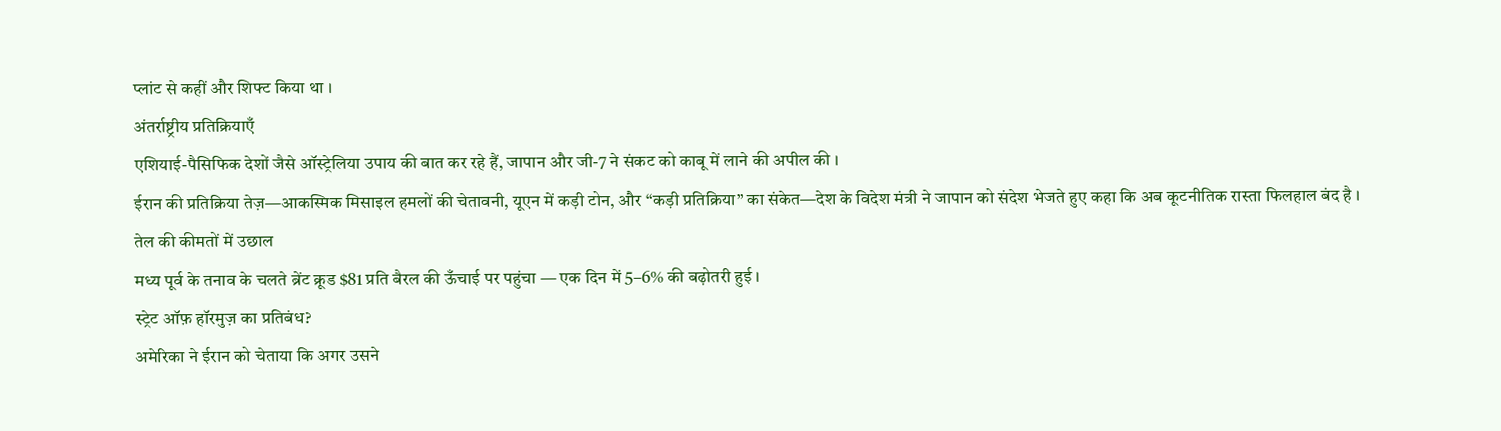प्लांट से कहीं और शिफ्ट किया था ।
अंतर्राष्ट्रीय प्रतिक्रियाएँ
एशियाई-पैसिफिक देशों जैसे ऑस्ट्रेलिया उपाय की बात कर रहे हैं, जापान और जी-7 ने संकट को काबू में लाने की अपील की ।
ईरान की प्रतिक्रिया तेज़—आकस्मिक मिसाइल हमलों की चेतावनी, यूएन में कड़ी टोन, और “कड़ी प्रतिक्रिया” का संकेत—देश के विदेश मंत्री ने जापान को संदेश भेजते हुए कहा कि अब कूटनीतिक रास्ता फिलहाल बंद है ।
तेल की कीमतों में उछाल
मध्य पूर्व के तनाव के चलते ब्रेंट क्रूड $81 प्रति बैरल की ऊँचाई पर पहुंचा — एक दिन में 5–6% की बढ़ोतरी हुई ।
स्ट्रेट ऑफ़ हॉरमुज़ का प्रतिबंध?
अमेरिका ने ईरान को चेताया कि अगर उसने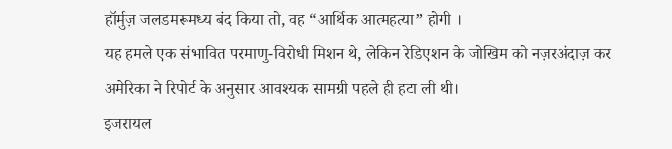हॉर्मुज़ जलडमरूमध्य बंद किया तो, वह “आर्थिक आत्महत्या” होगी ।
यह हमले एक संभावित परमाणु-विरोधी मिशन थे, लेकिन रेडिएशन के जोखिम को नज़रअंदाज़ कर अमेरिका ने रिपोर्ट के अनुसार आवश्यक सामग्री पहले ही हटा ली थी।
इजरायल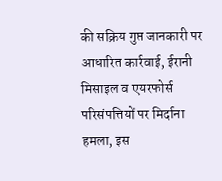की सक्रिय गुप्त जानकारी पर आधारित कार्रवाई, ईरानी मिसाइल व एयरफोर्स परिसंपत्तियों पर मिर्दाना हमला, इस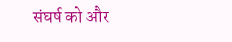संघर्ष को और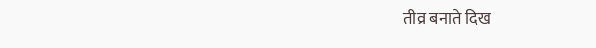तीव्र बनाते दिख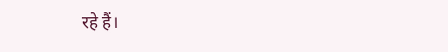रहे हैं।